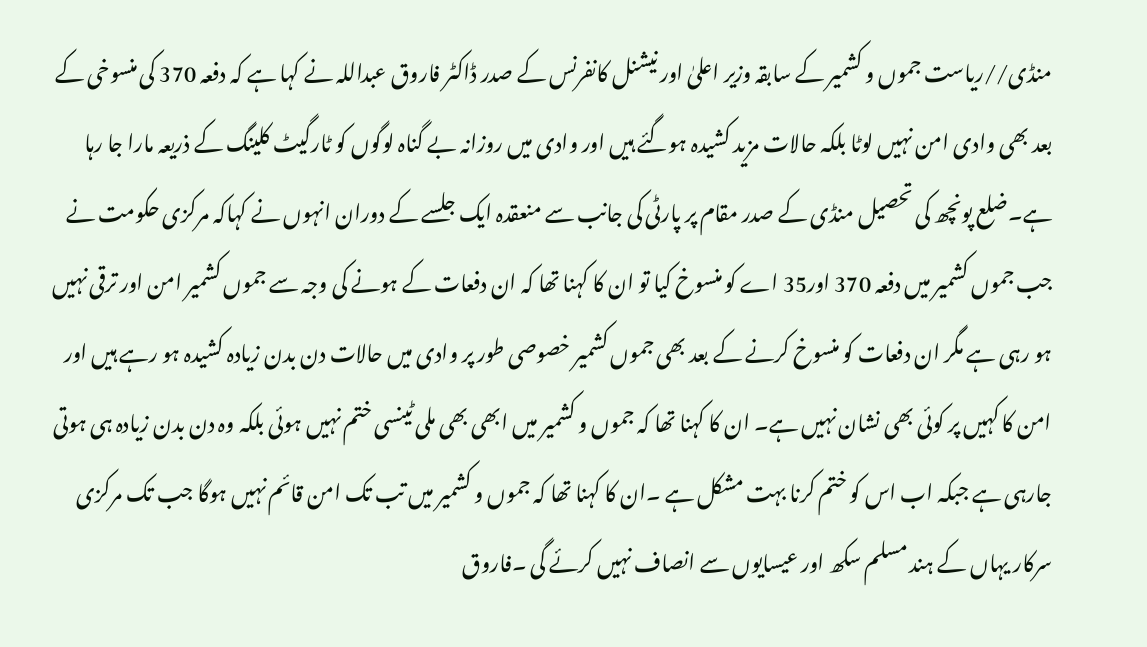منڈی//ریاست جموں و کشمیر کے سابقہ وزیر اعلیٰ اور نیشنل کانفرنس کے صدر ڈاکٹر فاروق عبداللہ نے کہا ہے کہ دفعہ 370 کی منسوخی کے بعد بھی وادی امن نہیں لوٹا بلکہ حالات مزید کشیدہ ہوگئے ہیں اور وادی میں روزانہ بے گناہ لوگوں کو ٹارگیٹ کلینگ کے ذریعہ مارا جا رہا ہے۔ضلع پونچھ کی تحصیل منڈی کے صدر مقام پر پارٹی کی جانب سے منعقدہ ایک جلسے کے دوران انہوں نے کہاکہ مرکزی حکومت نے جب جموں کشمیر میں دفعہ 370 اور35 اے کو منسوخ کیا تو ان کا کہنا تھا کہ ان دفعات کے ہونے کی وجہ سے جموں کشمیر امن اور ترقی نہیں ہو رہی ہے مگر ان دفعات کو منسوخ کرنے کے بعد بھی جموں کشمیر خصوصی طور پر وادی میں حالات دن بدن زیادہ کشیدہ ہو رہے ہیں اور امن کا کہیں پر کوئی بھی نشان نہیں ہے۔ ان کا کہنا تھا کہ جموں و کشمیر میں ابھی بھی ملی ٹینسی ختم نہیں ہوئی بلکہ وہ دن بدن زیادہ ہی ہوتی جارہی ہے جبکہ اب اس کو ختم کرنا بہت مشکل ہے ۔ان کا کہنا تھا کہ جموں و کشمیر میں تب تک امن قائم نہیں ہوگا جب تک مرکزی سرکار یہاں کے ہند مسلم سکھ اور عیسایوں سے انصاف نہیں کرئے گی ۔فاروق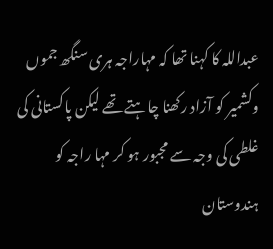عبداللہ کا کہنا تھا کہ مہاراجہ ہری سنگھ جموں وکشمیر کو آزاد رکھنا چاہتے تھے لیکن پاکستانی کی غلطی کی وجہ سے مجبور ہو کر مہا راجہ کو ہندوستان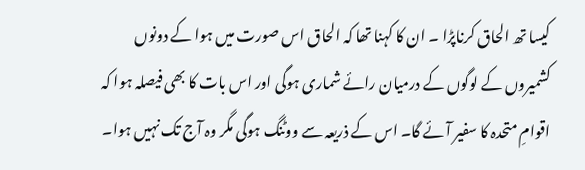کیسا تھ الحاق کرناپڑا ۔ ان کا کہنا تھا کہ الحاق اس صورت میں ہوا کے دونوں کشمیروں کے لوگوں کے درمیان رائے شماری ہوگی اور اس بات کا بھی فیصلہ ہوا کہ اقوامِ متحدہ کا سفیر آئے گا۔ اس کے ذریعہ سے ووٹنگ ہوگی مگر وہ آج تک نہیں ہوا۔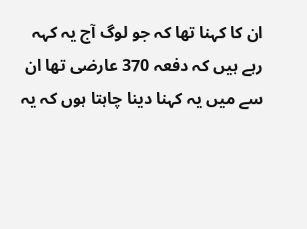ان کا کہنا تھا کہ جو لوگ آج یہ کہہ رہے ہیں کہ دفعہ 370 عارضی تھا ان سے میں یہ کہنا دینا چاہتا ہوں کہ یہ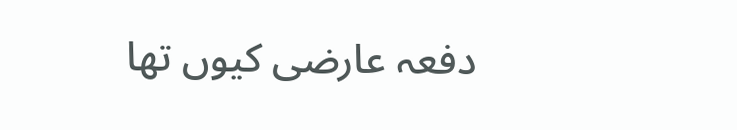دفعہ عارضی کیوں تھا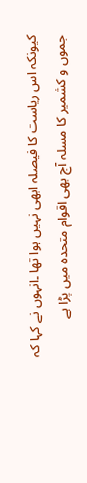کیونکہ اس ریاست کا فیصلہ ابھی نہیں ہوا تھا ۔انہوں نے کہا کہ جموں و کشمیر کا مسلہ آج بھی اقوام متحدہ میں پڑا ہے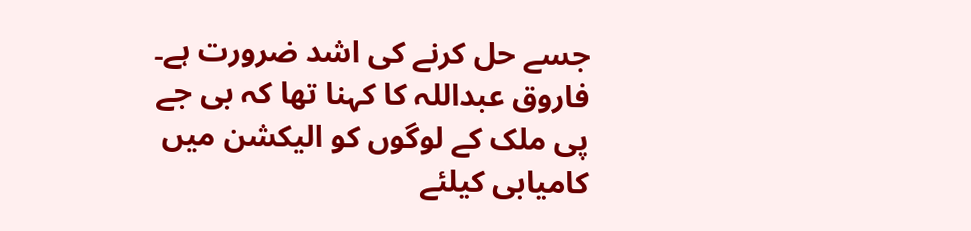جسے حل کرنے کی اشد ضرورت ہے۔ فاروق عبداللہ کا کہنا تھا کہ بی جے پی ملک کے لوگوں کو الیکشن میں کامیابی کیلئے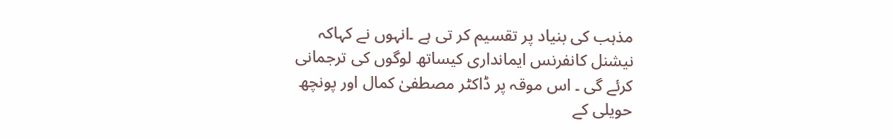مذہب کی بنیاد پر تقسیم کر تی ہے ۔انہوں نے کہاکہ نیشنل کانفرنس ایمانداری کیساتھ لوگوں کی ترجمانی کرئے گی ۔ اس موقہ پر ڈاکٹر مصطفیٰ کمال اور پونچھ حویلی کے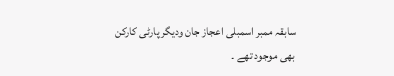سابقہ ممبر اسمبلی اعجاز جان ودیگر پارٹی کارکن بھی موجود تھے ۔